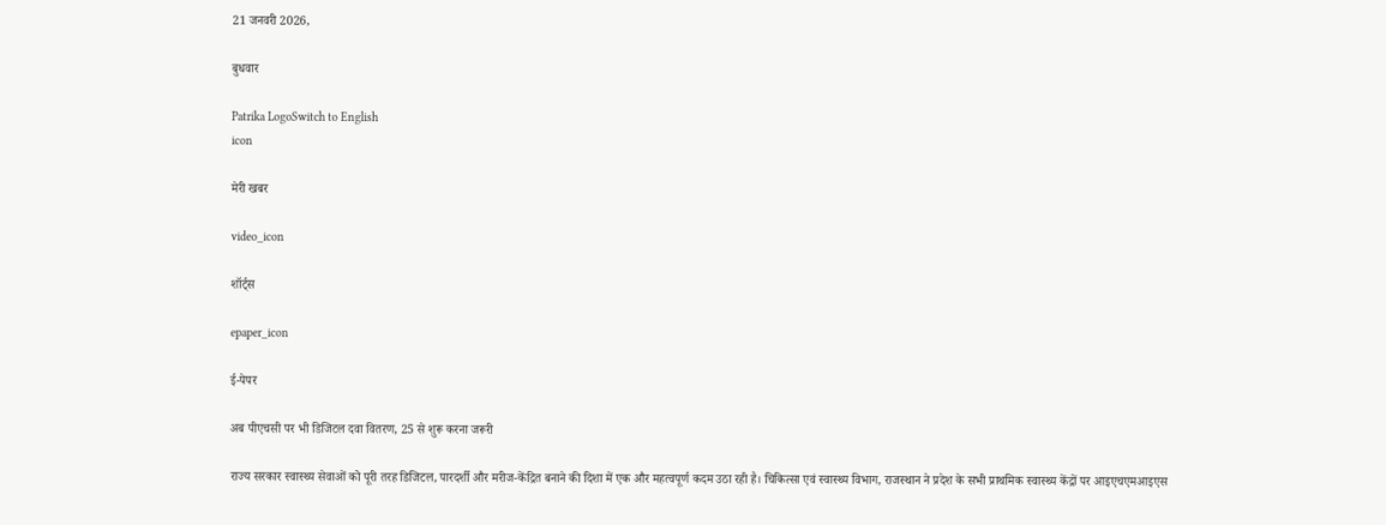21 जनवरी 2026,

बुधवार

Patrika LogoSwitch to English
icon

मेरी खबर

video_icon

शॉर्ट्स

epaper_icon

ई-पेपर

अब पीएचसी पर भी डिजिटल दवा वितरण, 25 से शुरू करना जरूरी

राज्य सरकार स्वास्थ्य सेवाओं को पूरी तरह डिजिटल, पारदर्शी और मरीज-केंद्रित बनाने की दिशा में एक और महत्वपूर्ण कदम उठा रही है। चिकित्सा एवं स्वास्थ्य विभाग, राजस्थान ने प्रदेश के सभी प्राथमिक स्वास्थ्य केंद्रों पर आइएचएमआइएस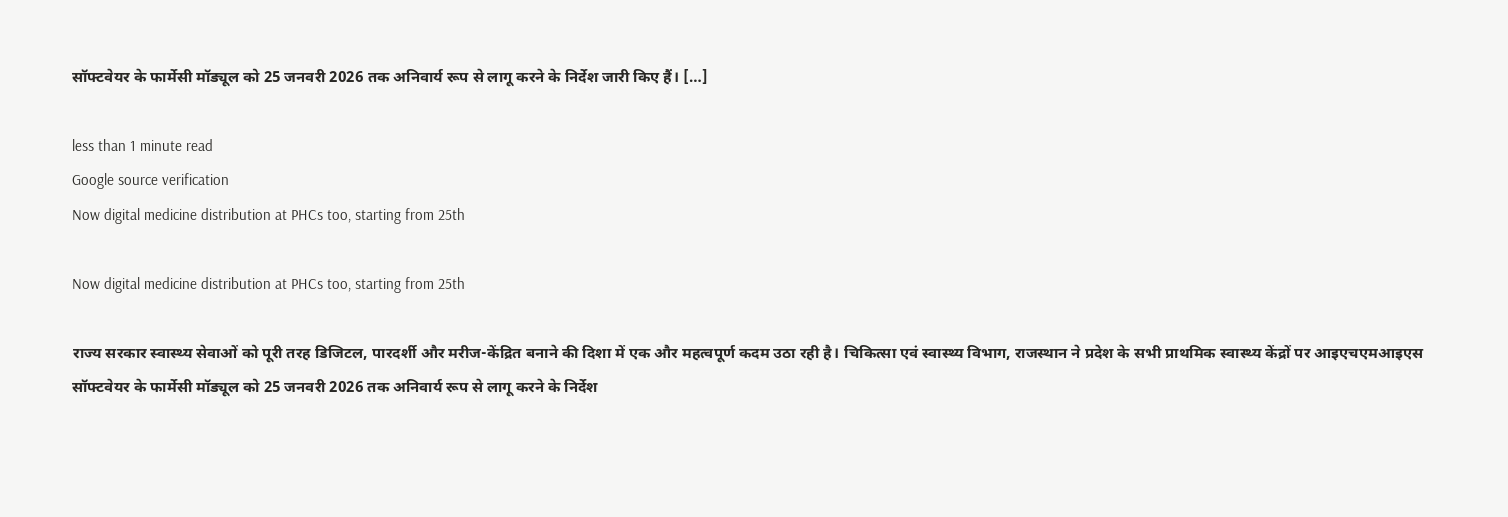सॉफ्टवेयर के फार्मेसी मॉड्यूल को 25 जनवरी 2026 तक अनिवार्य रूप से लागू करने के निर्देश जारी किए हैं। […]

less than 1 minute read
Google source verification
Now digital medicine distribution at PHCs too, starting from 25th

Now digital medicine distribution at PHCs too, starting from 25th

राज्य सरकार स्वास्थ्य सेवाओं को पूरी तरह डिजिटल, पारदर्शी और मरीज-केंद्रित बनाने की दिशा में एक और महत्वपूर्ण कदम उठा रही है। चिकित्सा एवं स्वास्थ्य विभाग, राजस्थान ने प्रदेश के सभी प्राथमिक स्वास्थ्य केंद्रों पर आइएचएमआइएस सॉफ्टवेयर के फार्मेसी मॉड्यूल को 25 जनवरी 2026 तक अनिवार्य रूप से लागू करने के निर्देश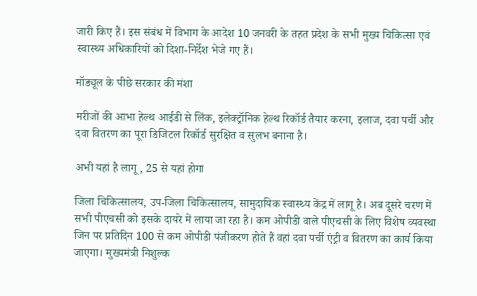जारी किए हैं। इस संबंध में विभाग के आदेश 10 जनवरी के तहत प्रदेश के सभी मुख्य चिकित्सा एवं स्वास्थ्य अधिकारियों को दिशा-निर्देश भेजे गए हैं।

मॉड्यूल के पीछे सरकार की मंशा

मरीजों की आभा हेल्थ आईडी से लिंक, इलेक्ट्रॉनिक हेल्थ रिकॉर्ड तैयार करना, इलाज, दवा पर्ची और दवा वितरण का पूरा डिजिटल रिकॉर्ड सुरक्षित व सुलभ बनाना है।

अभी यहां है लागू, 25 से यहां होगा

जिला चिकित्सालय, उप-जिला चिकित्सालय, सामुदायिक स्वास्थ्य केंद्र में लागू है। अब दूसरे चरण में सभी पीएचसी को इसके दायरे में लाया जा रहा है। कम ओपीडी वाले पीएचसी के लिए विशेष व्यवस्था जिन पर प्रतिदिन 100 से कम ओपीडी पंजीकरण होते हैं वहां दवा पर्ची एंट्री व वितरण का कार्य किया जाएगा। मुख्यमंत्री निशुल्क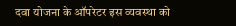दवा योजना के ऑपरेटर इस व्यवस्था को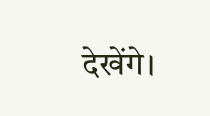देखेंगे।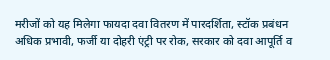मरीजों को यह मिलेगा फायदा दवा वितरण में पारदर्शिता, स्टॉक प्रबंधन अधिक प्रभावी, फर्जी या दोहरी एंट्री पर रोक, सरकार को दवा आपूर्ति व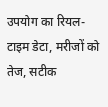उपयोग का रियल-टाइम डेटा, मरीजों को तेज, सटीक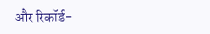और रिकॉर्ड-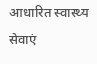आधारित स्वास्थ्य सेवाएं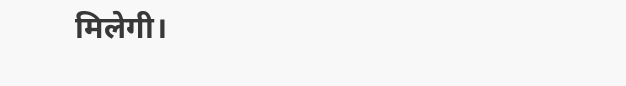मिलेगी।